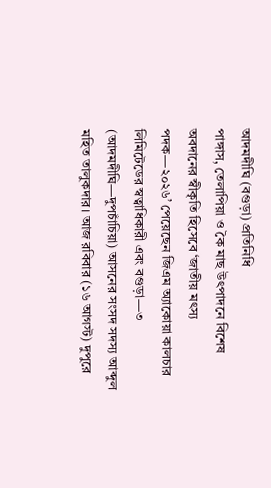আদমদীঘি (বগুড়া) প্রতিনিধি
পাঙ্গাস, তেলাপিয়া ও কৈ মাছ উৎপাদনে বিশেষ অবদানের স্বীকৃতি হিসেবে ‘জাতীয় মৎস্য পদক—২০২৬’ পেয়েছেন জিএম অ্যাকোয়া কালচার লিমিটেডের স্বত্বাধিকারী এবং বগুড়া—৩ (আদমদীঘি—দুপচাঁচিয়া) আসনের সংসদ সদস্য আব্দুল মহিত তালুকদার। আজ রবিবার (১৬ আগস্ট) দুপুরে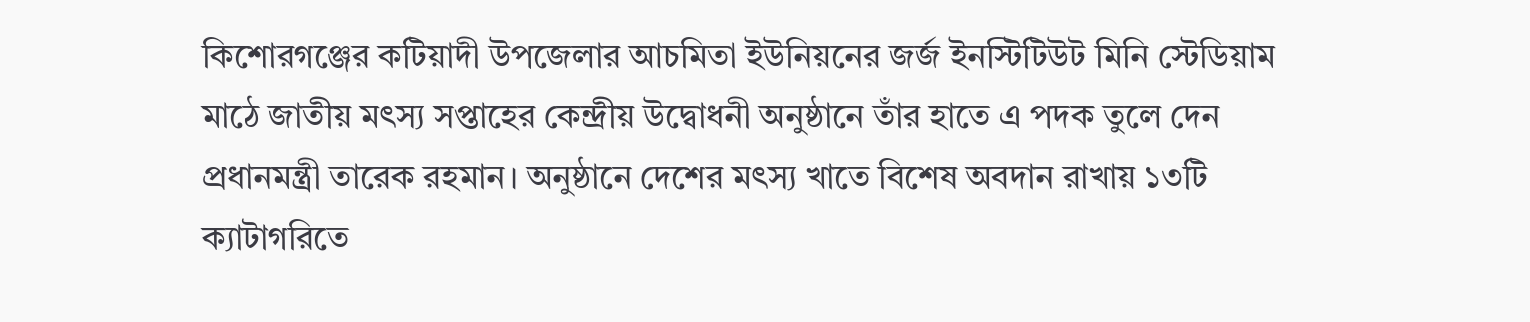কিশোরগঞ্জের কটিয়াদী উপজেলার আচমিতা ইউনিয়নের জর্জ ইনস্টিটিউট মিনি স্টেডিয়াম মাঠে জাতীয় মৎস্য সপ্তাহের কেন্দ্রীয় উদ্বোধনী অনুষ্ঠানে তাঁর হাতে এ পদক তুলে দেন প্রধানমন্ত্রী তারেক রহমান। অনুষ্ঠানে দেশের মৎস্য খাতে বিশেষ অবদান রাখায় ১৩টি ক্যাটাগরিতে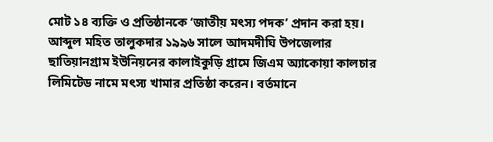মোট ১৪ ব্যক্তি ও প্রতিষ্ঠানকে ‘জাতীয় মৎস্য পদক’ প্রদান করা হয়।
আব্দুল মহিত তালুকদার ১৯৯৬ সালে আদমদীঘি উপজেলার ছাতিয়ানগ্রাম ইউনিয়নের কালাইকুড়ি গ্রামে জিএম অ্যাকোয়া কালচার লিমিটেড নামে মৎস্য খামার প্রতিষ্ঠা করেন। বর্তমানে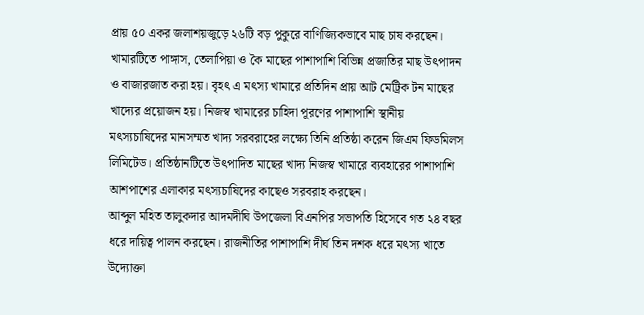প্রায় ৫০ একর জলাশয়জুড়ে ২৬টি বড় পুকুরে বাণিজ্যিকভাবে মাছ চাষ করছেন। খামারটিতে পাঙ্গাস, তেলাপিয়া ও কৈ মাছের পাশাপাশি বিভিন্ন প্রজাতির মাছ উৎপাদন ও বাজারজাত করা হয়। বৃহৎ এ মৎস্য খামারে প্রতিদিন প্রায় আট মেট্রিক টন মাছের খাদ্যের প্রয়োজন হয়। নিজস্ব খামারের চাহিদা পূরণের পাশাপাশি স্থানীয় মৎস্যচাষিদের মানসম্মত খাদ্য সরবরাহের লক্ষ্যে তিনি প্রতিষ্ঠা করেন জিএম ফিডমিলস লিমিটেড। প্রতিষ্ঠানটিতে উৎপাদিত মাছের খাদ্য নিজস্ব খামারে ব্যবহারের পাশাপাশি আশপাশের এলাকার মৎস্যচাষিদের কাছেও সরবরাহ করছেন।
আব্দুল মহিত তালুকদার আদমদীঘি উপজেলা বিএনপির সভাপতি হিসেবে গত ২৪ বছর ধরে দায়িত্ব পালন করছেন। রাজনীতির পাশাপাশি দীর্ঘ তিন দশক ধরে মৎস্য খাতে উদ্যোক্তা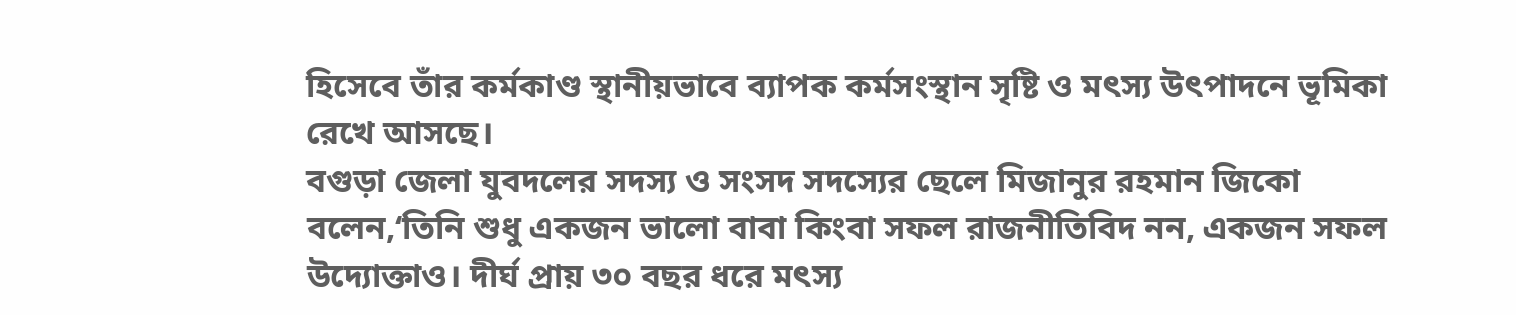হিসেবে তাঁর কর্মকাণ্ড স্থানীয়ভাবে ব্যাপক কর্মসংস্থান সৃষ্টি ও মৎস্য উৎপাদনে ভূমিকা রেখে আসছে।
বগুড়া জেলা যুবদলের সদস্য ও সংসদ সদস্যের ছেলে মিজানুর রহমান জিকো বলেন,‘তিনি শুধু একজন ভালো বাবা কিংবা সফল রাজনীতিবিদ নন, একজন সফল উদ্যোক্তাও। দীর্ঘ প্রায় ৩০ বছর ধরে মৎস্য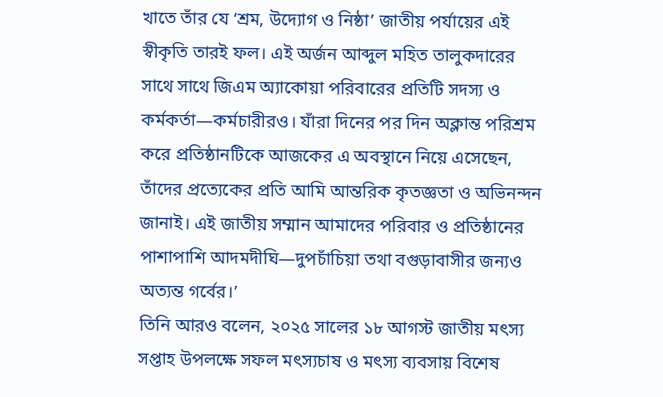খাতে তাঁর যে ‘শ্রম, উদ্যোগ ও নিষ্ঠা’ জাতীয় পর্যায়ের এই স্বীকৃতি তারই ফল। এই অর্জন আব্দুল মহিত তালুকদারের সাথে সাথে জিএম অ্যাকোয়া পরিবারের প্রতিটি সদস্য ও কর্মকর্তা—কর্মচারীরও। যাঁরা দিনের পর দিন অক্লান্ত পরিশ্রম করে প্রতিষ্ঠানটিকে আজকের এ অবস্থানে নিয়ে এসেছেন, তাঁদের প্রত্যেকের প্রতি আমি আন্তরিক কৃতজ্ঞতা ও অভিনন্দন জানাই। এই জাতীয় সম্মান আমাদের পরিবার ও প্রতিষ্ঠানের পাশাপাশি আদমদীঘি—দুপচাঁচিয়া তথা বগুড়াবাসীর জন্যও অত্যন্ত গর্বের।’
তিনি আরও বলেন, ২০২৫ সালের ১৮ আগস্ট জাতীয় মৎস্য সপ্তাহ উপলক্ষে সফল মৎস্যচাষ ও মৎস্য ব্যবসায় বিশেষ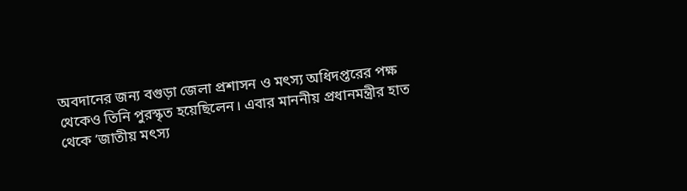অবদানের জন্য বগুড়া জেলা প্রশাসন ও মৎস্য অধিদপ্তরের পক্ষ থেকেও তিনি পুরস্কৃত হয়েছিলেন। এবার মাননীয় প্রধানমন্ত্রীর হাত থেকে ‘জাতীয় মৎস্য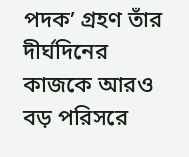পদক’ গ্রহণ তাঁর দীর্ঘদিনের কাজকে আরও বড় পরিসরে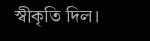স্বীকৃতি দিল।